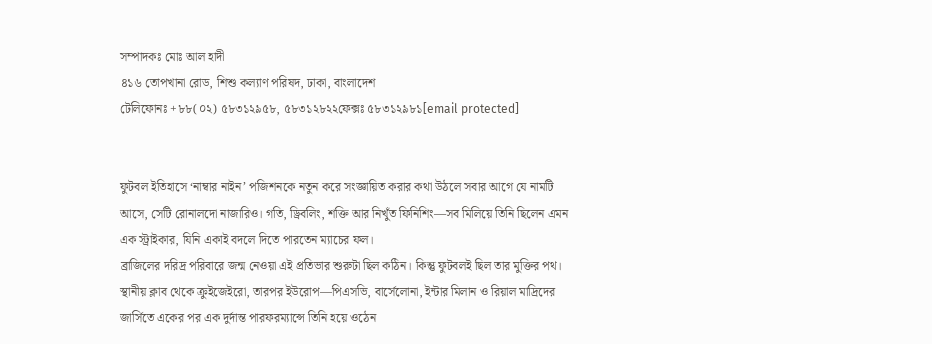সম্পাদকঃ মোঃ আল হাদী
৪১৬ তোপখানা রোড, শিশু কল্যাণ পরিষদ, ঢাকা, বাংলাদেশ
টেলিফোনঃ +৮৮(০২) ৫৮৩১২৯৫৮, ৫৮৩১২৮২২ফেক্সঃ ৫৮৩১২৯৮১[email protected]


ফুটবল ইতিহাসে ‘নাম্বার নাইন’ পজিশনকে নতুন করে সংজ্ঞায়িত করার কথা উঠলে সবার আগে যে নামটি আসে, সেটি রোনালদো নাজারিও। গতি, ড্রিবলিং, শক্তি আর নিখুঁত ফিনিশিং—সব মিলিয়ে তিনি ছিলেন এমন এক স্ট্রাইকার, যিনি একাই বদলে দিতে পারতেন ম্যাচের ফল।
ব্রাজিলের দরিদ্র পরিবারে জন্ম নেওয়া এই প্রতিভার শুরুটা ছিল কঠিন। কিন্তু ফুটবলই ছিল তার মুক্তির পথ। স্থানীয় ক্লাব থেকে ক্রুইজেইরো, তারপর ইউরোপ—পিএসভি, বার্সেলোনা, ইন্টার মিলান ও রিয়াল মাদ্রিদের জার্সিতে একের পর এক দুর্দান্ত পারফরম্যান্সে তিনি হয়ে ওঠেন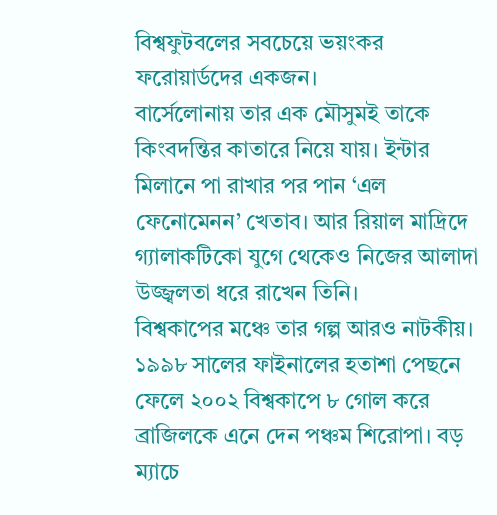বিশ্বফুটবলের সবচেয়ে ভয়ংকর ফরোয়ার্ডদের একজন।
বার্সেলোনায় তার এক মৌসুমই তাকে কিংবদন্তির কাতারে নিয়ে যায়। ইন্টার মিলানে পা রাখার পর পান ‘এল ফেনোমেনন’ খেতাব। আর রিয়াল মাদ্রিদে গ্যালাকটিকো যুগে থেকেও নিজের আলাদা উজ্জ্বলতা ধরে রাখেন তিনি।
বিশ্বকাপের মঞ্চে তার গল্প আরও নাটকীয়। ১৯৯৮ সালের ফাইনালের হতাশা পেছনে ফেলে ২০০২ বিশ্বকাপে ৮ গোল করে ব্রাজিলকে এনে দেন পঞ্চম শিরোপা। বড় ম্যাচে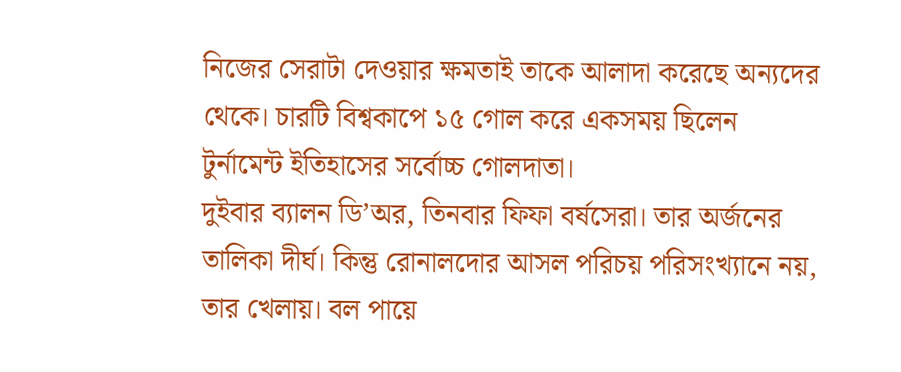নিজের সেরাটা দেওয়ার ক্ষমতাই তাকে আলাদা করেছে অন্যদের থেকে। চারটি বিশ্বকাপে ১৫ গোল করে একসময় ছিলেন টুর্নামেন্ট ইতিহাসের সর্বোচ্চ গোলদাতা।
দুইবার ব্যালন ডি’অর, তিনবার ফিফা বর্ষসেরা। তার অর্জনের তালিকা দীর্ঘ। কিন্তু রোনালদোর আসল পরিচয় পরিসংখ্যানে নয়, তার খেলায়। বল পায়ে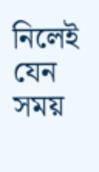নিলেই যেন সময়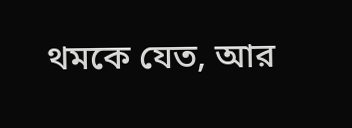থমকে যেত, আর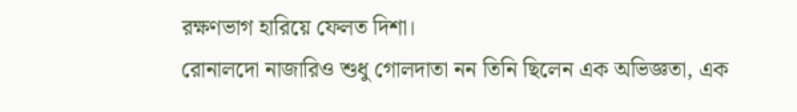রক্ষণভাগ হারিয়ে ফেলত দিশা।
রোনালদো নাজারিও শুধু গোলদাতা নন তিনি ছিলেন এক অভিজ্ঞতা, এক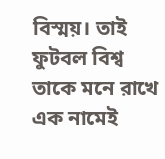বিস্ময়। তাই ফুটবল বিশ্ব তাকে মনে রাখে এক নামেই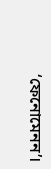‘ফেনোমেনন’।